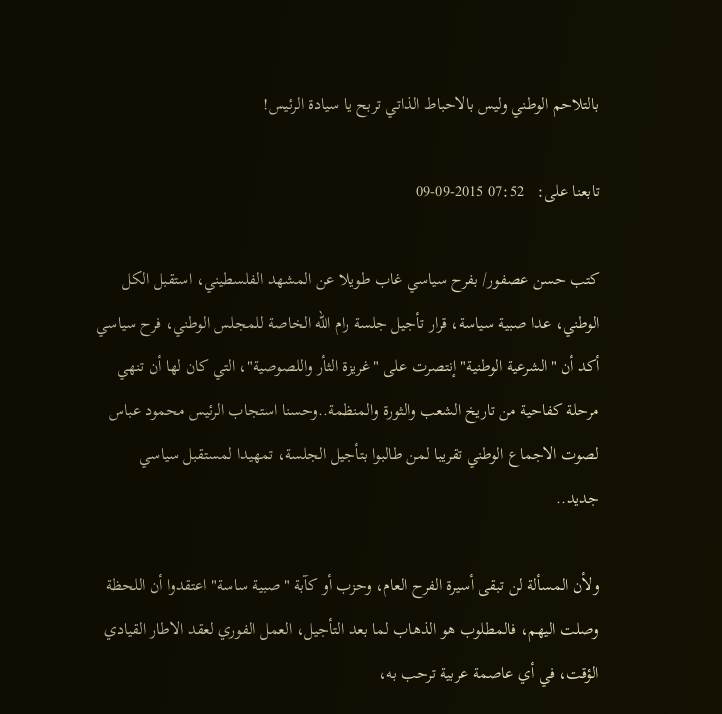بالتلاحم الوطني وليس بالاحباط الذاتي تربح يا سيادة الرئيس!

تابعنا على:   07:52 2015-09-09

كتب حسن عصفور/ بفرح سياسي غاب طويلا عن المشهد الفلسطيني، استقبل الكل الوطني، عدا صبية سياسة، قرار تأجيل جلسة رام الله الخاصة للمجلس الوطني، فرح سياسي أكد أن "الشرعية الوطنية" إنتصرت على "غريزة الثأر واللصوصية"، التي كان لها أن تنهي مرحلة كفاحية من تاريخ الشعب والثورة والمنظمة..وحسنا استجاب الرئيس محمود عباس لصوت الاجماع الوطني تقريبا لمن طالبوا بتأجيل الجلسة، تمهيدا لمستقبل سياسي جديد..

ولأن المسألة لن تبقى أسيرة الفرح العام، وحزب أو كآبة "صبية ساسة" اعتقدوا أن اللحظة وصلت اليهم، فالمطلوب هو الذهاب لما بعد التأجيل، العمل الفوري لعقد الاطار القيادي الؤقت، في أي عاصمة عربية ترحب به،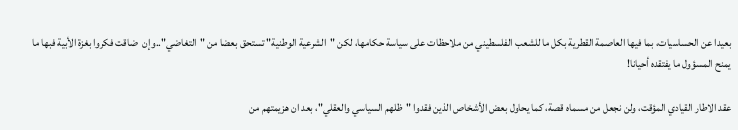بعيدا عن الحساسيات، بما فيها العاصمة القطرية بكل ما للشعب الفلسطيني من ملاحظات على سياسة حكامها، لكن "الشرعية الوطنية" تستحق بعضا من "التغاضي"..وإن  ضاقت فكروا بغزة الأبية فبها ما يمنح المسؤول ما يفتقده أحيانا!

عقد الاطار القيادي المؤقت، ولن نجعل من مسماه قصة، كما يحاول بعض الأشخاص الذين فقدوا "ظلهم السياسي والعقلي"، بعد ان هزيمتهم من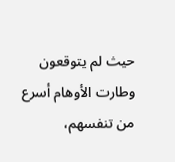حيث لم يتوقعون وطارت الأوهام أسرع من تنفسهم،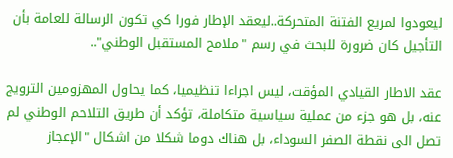ليعودوا لمريع الفتنة المتحركة..ليعقد الإطار فورا كي تكون الرسالة للعامة بأن التأجيل كان ضرورة للبحث في رسم "ملامح المستقبل الوطني"..

عقد الاطار القيادي المؤقت، ليس اجراءا تنظيميا، كما يحاول المهزومين الترويج  عنه، بل هو جزء من عملية سياسية متكاملة، تؤكد أن طريق التلاحم الوطني لم تصل الى نقطة الصفر السوداء، بل هناك دوما شكلا من اشكال "الإعجاز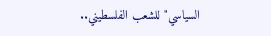السياسي" للشعب الفلسطيني..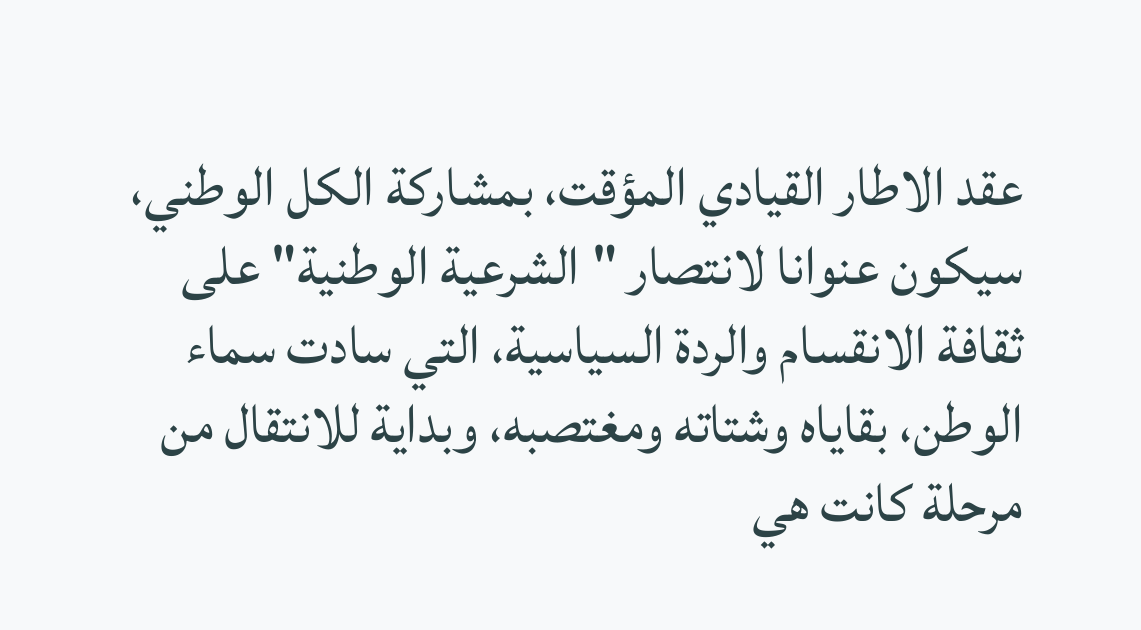عقد الاطار القيادي المؤقت، بمشاركة الكل الوطني، سيكون عنوانا لانتصار "الشرعية الوطنية" على ثقافة الانقسام والردة السياسية، التي سادت سماء الوطن، بقاياه وشتاته ومغتصبه، وبداية للانتقال من مرحلة كانت هي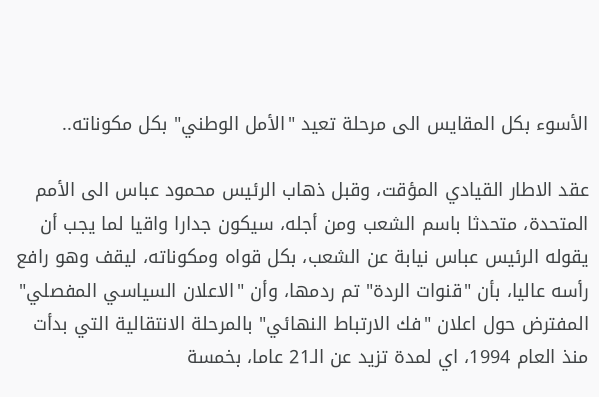الأسوء بكل المقايس الى مرحلة تعيد "الأمل الوطني" بكل مكوناته..

عقد الاطار القيادي المؤقت، وقبل ذهاب الرئيس محمود عباس الى الأمم المتحدة، متحدثا باسم الشعب ومن أجله، سيكون جدارا واقيا لما يجب أن يقوله الرئيس عباس نيابة عن الشعب، بكل قواه ومكوناته، ليقف وهو رافع رأسه عاليا، بأن "قنوات الردة" تم ردمها، وأن "الاعلان السياسي المفصلي" المفترض حول اعلان "فك الارتباط النهائي" بالمرحلة الانتقالية التي بدأت منذ العام 1994، اي لمدة تزيد عن الـ21 عاما، بخمسة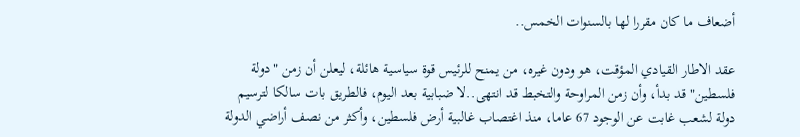أضعاف ما كان مقررا لها بالسنوات الخمس..

عقد الاطار القيادي المؤقت، هو ودون غيره، من يمنح للرئيس قوة سياسية هائلة، ليعلن أن زمن "دولة فلسطين" قد بدأ، وأن زمن المراوحة والتخبط قد انتهى..لا ضبابية بعد اليوم، فالطريق بات سالكا لترسيم دولة لشعب غابت عن الوجود 67 عاما، منذ اغتصاب غالبية أرض فلسطين، وأكثر من نصف أراضي الدولة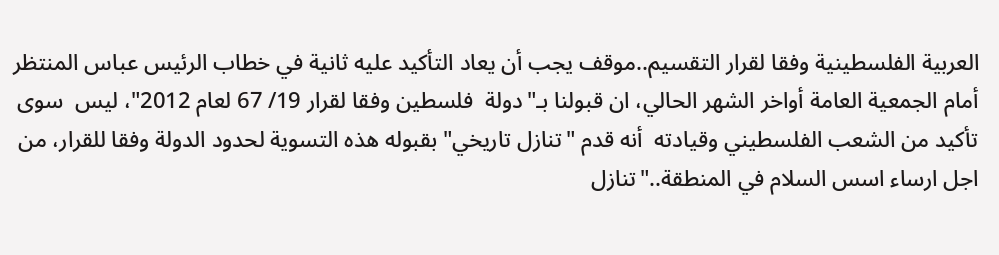العربية الفلسطينية وفقا لقرار التقسيم..موقف يجب أن يعاد التأكيد عليه ثانية في خطاب الرئيس عباس المنتظر أمام الجمعية العامة أواخر الشهر الحالي، ان قبولنا بـ"دولة  فلسطين وفقا لقرار 19/ 67 لعام 2012"، ليس  سوى تأكيد من الشعب الفلسطيني وقيادته  أنه قدم "تنازل تاريخي" بقبوله هذه التسوية لحدود الدولة وفقا للقرار، من اجل ارساء اسس السلام في المنطقة.."تنازل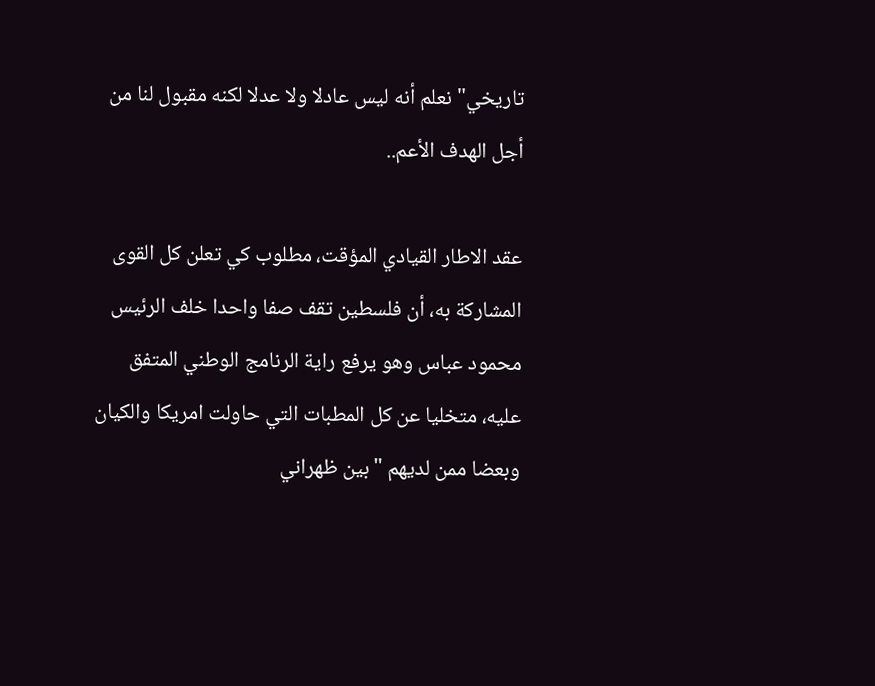تاريخي" نعلم أنه ليس عادلا ولا عدلا لكنه مقبول لنا من أجل الهدف الأعم..

عقد الاطار القيادي المؤقت، مطلوب كي تعلن كل القوى المشاركة به، أن فلسطين تقف صفا واحدا خلف الرئيس محمود عباس وهو يرفع راية الرنامج الوطني المتفق عليه، متخليا عن كل المطبات التي حاولت امريكا والكيان وبعضا ممن لديهم "بين ظهراني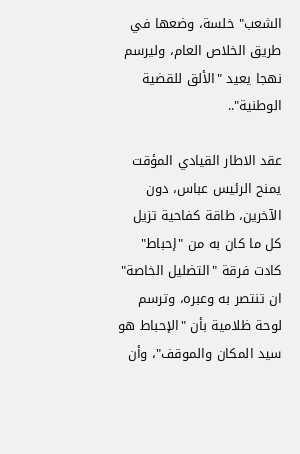الشعب" خلسة، وضعها في طريق الخلاص العام، وليرسم نهجا يعيد "الألق للقضية الوطنية"..

عقد الاطار القيادي المؤقت يمنح الرئيس عباس، دون الآخرين، طاقة كفاحية تزيل كل ما كان به من "إحباط" كادت فرقة "التضليل الخاصة" ان تنتصر به وعبره، وترسم لوحة ظلامية بأن "الإحباط هو سيد المكان والموقف"، وأن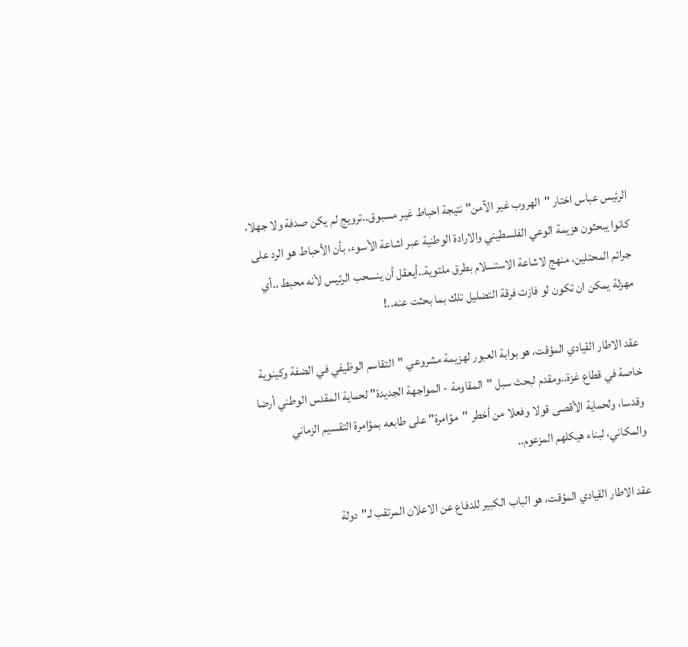الرئيس عباس اختار "الهروب غير الآمن" نتيجة احباط غير مسبوق..ترويج لم يكن صدفة ولا جهلا، كانوا يبحثون هزيمة الوعي الفلسطيني والارادة الوطنية عبر اشاعة الأسوء، بأن الأحباط هو الرد على جرائم المحتلين، منهج لاشاعة الاستسلام بطرق ملتوية..أيعقل أن ينسحب الرئيس لأنه محبط ..أي مهزلة يمكن ان تكون لو فازت فرقة التضليل تلك بما بحثت عنه..!

عقد الاطار القيادي المؤقت، هو بوابة العبور لهزيمة مشروعي "التقاسم الوظيفي في الضفة وكينوية خاصة في قطاع غزة..ومقدم لبحث سبل "المقاومة - المواجهة الجديدة" لحماية المقدس الوطني أرضا وقدسا، ولحماية الأقصى قولا وفعلا من أخطر "مؤامرة" على طابعه بمؤامرة التقسيم الزماني والمكاني، لبناء هيكلهم المزعوم..

عقد الاطار القيادي المؤقت، هو الباب الكبير للدفاع عن الاعلان المرتقب لـ"دولة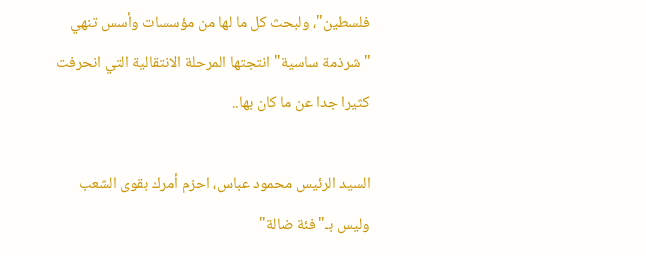فلسطين"، ولبحث كل ما لها من مؤسسات وأسس تنهي "شرذمة ساسية" انتجتها المرحلة الانتقالية التي انحرفت كثيرا جدا عن ما كان بها..

السيد الرئيس محمود عباس، احزم أمرك بقوى الشعب وليس بـ"فئة ضالة"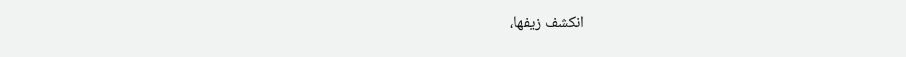انكشف زيفها،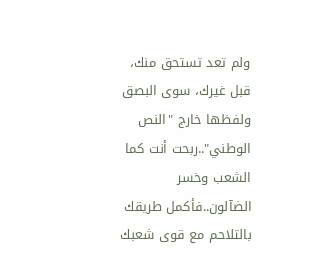ولم تعد تستحق منك، قبل غيرك، سوى البصق ولفظها خارج "النص الوطني"..ربحت أنت كما الشعب وخسر الضآلون..فأكمل طريقك بالتلاحم مع قوى شعبك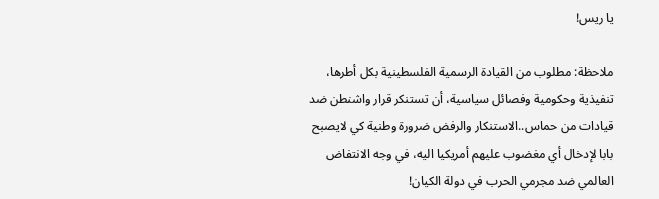يا ريس!

ملاحظة: مطلوب من القيادة الرسمية الفلسطينية بكل أطرها، تنفيذية وحكومية وفصائل سياسية، أن تستنكر قرار واشنطن ضد قيادات من حماس..الاستنكار والرفض ضرورة وطنية كي لايصبح بابا لإدخال أي مغضوب عليهم أمريكيا اليه، في وجه الانتفاض العالمي ضد مجرمي الحرب في دولة الكيان!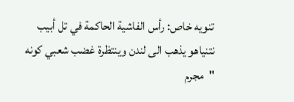تنويه خاص: رأس الفاشية الحاكمة في تل أبيب نتنياهو يذهب الى لندن وينتظرة غضب شعبي كونه "مجرم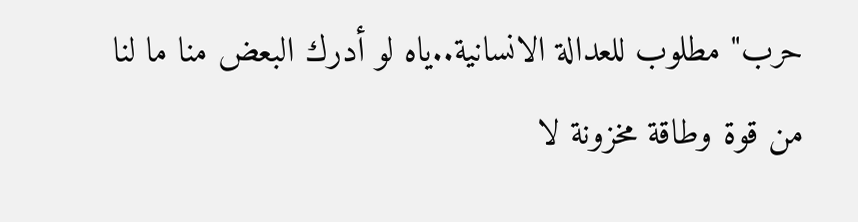حرب" مطلوب للعدالة الانسانية..ياه لو أدرك البعض منا ما لنا من قوة وطاقة مخزونة لا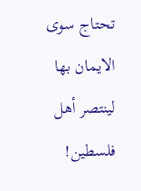تحتاج سوى الايمان بها لينتصر أهل فلسطين!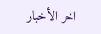اخر الأخبار